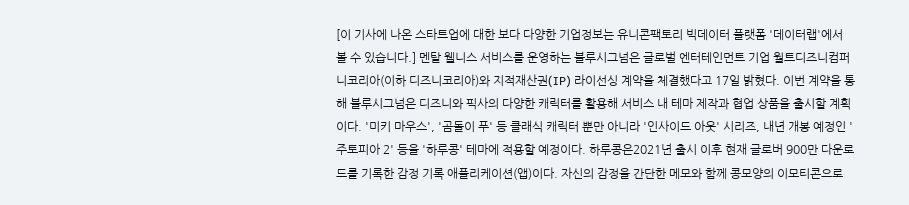[이 기사에 나온 스타트업에 대한 보다 다양한 기업정보는 유니콘팩토리 빅데이터 플랫폼 '데이터랩'에서 볼 수 있습니다.] 멘탈 웰니스 서비스를 운영하는 블루시그넘은 글로벌 엔터테인먼트 기업 월트디즈니컴퍼니코리아(이하 디즈니코리아)와 지적재산권(IP) 라이선싱 계약을 체결했다고 17일 밝혔다. 이번 계약을 통해 블루시그넘은 디즈니와 픽사의 다양한 캐릭터를 활용해 서비스 내 테마 제작과 협업 상품을 출시할 계획이다. '미키 마우스', '곰돌이 푸' 등 클래식 캐릭터 뿐만 아니라 '인사이드 아웃' 시리즈, 내년 개봉 예정인 '주토피아 2' 등을 '하루콩' 테마에 적용할 예정이다. 하루콩은2021년 출시 이후 현재 글로버 900만 다운로드를 기록한 감정 기록 애플리케이션(앱)이다. 자신의 감정을 간단한 메모와 함께 콩모양의 이모티콘으로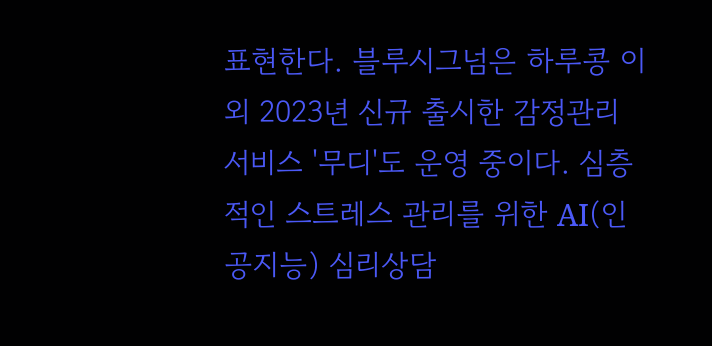표현한다. 블루시그넘은 하루콩 이외 2023년 신규 출시한 감정관리 서비스 '무디'도 운영 중이다. 심층적인 스트레스 관리를 위한 AI(인공지능) 심리상담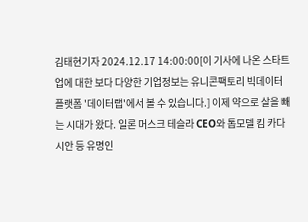김태현기자 2024.12.17 14:00:00[이 기사에 나온 스타트업에 대한 보다 다양한 기업정보는 유니콘팩토리 빅데이터 플랫폼 '데이터랩'에서 볼 수 있습니다.] 이제 약으로 살을 빼는 시대가 왔다. 일론 머스크 테슬라 CEO와 톱모델 킴 카다시안 등 유명인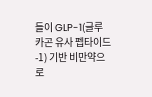들이 GLP-1(글루카곤 유사 펩타이드-1) 기반 비만약으로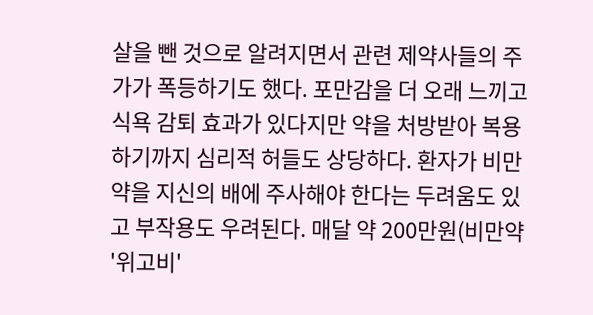살을 뺀 것으로 알려지면서 관련 제약사들의 주가가 폭등하기도 했다. 포만감을 더 오래 느끼고 식욕 감퇴 효과가 있다지만 약을 처방받아 복용하기까지 심리적 허들도 상당하다. 환자가 비만약을 지신의 배에 주사해야 한다는 두려움도 있고 부작용도 우려된다. 매달 약 200만원(비만약 '위고비'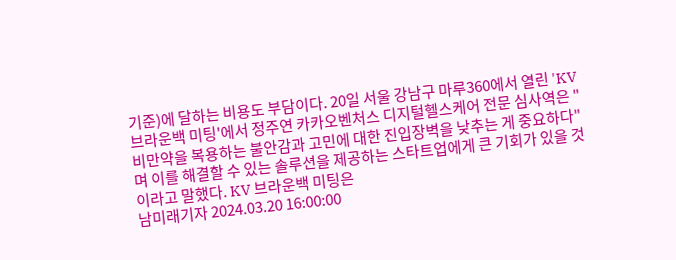기준)에 달하는 비용도 부담이다. 20일 서울 강남구 마루360에서 열린 'KV 브라운백 미팅'에서 정주연 카카오벤처스 디지털헬스케어 전문 심사역은 "비만약을 복용하는 불안감과 고민에 대한 진입장벽을 낮추는 게 중요하다"며 이를 해결할 수 있는 솔루션을 제공하는 스타트업에게 큰 기회가 있을 것이라고 말했다. KV 브라운백 미팅은
남미래기자 2024.03.20 16:00:00